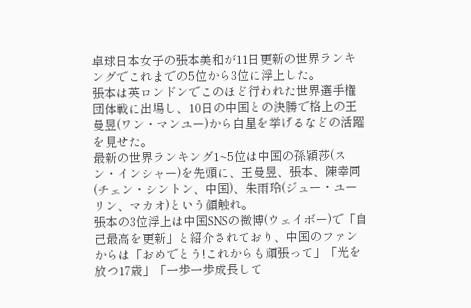卓球日本女子の張本美和が11日更新の世界ランキングでこれまでの5位から3位に浮上した。
張本は英ロンドンでこのほど行われた世界選手権団体戦に出場し、10日の中国との決勝で格上の王曼昱(ワン・マンユー)から白星を挙げるなどの活躍を見せた。
最新の世界ランキング1~5位は中国の孫穎莎(スン・インシャー)を先頭に、王曼昱、張本、陳幸同(チェン・シントン、中国)、朱雨玲(ジュー・ユーリン、マカオ)という顔触れ。
張本の3位浮上は中国SNSの微博(ウェイボー)で「自己最高を更新」と紹介されており、中国のファンからは「おめでとう!これからも頑張って」「光を放つ17歳」「一歩一歩成長して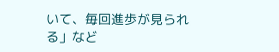いて、毎回進歩が見られる」など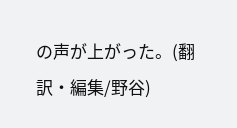の声が上がった。(翻訳・編集/野谷)